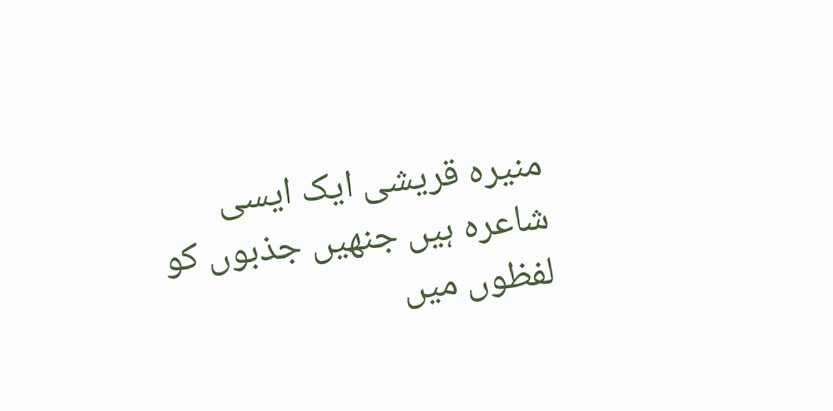منیرہ قریشی ایک ایسی شاعرہ ہیں جنھیں جذبوں کو لفظوں میں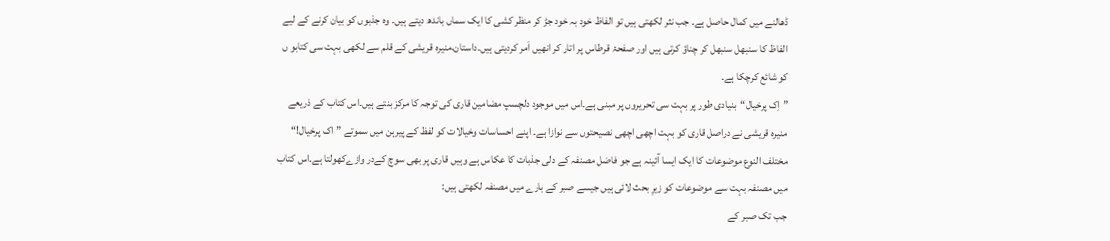ڈھالنے میں کمال حاصل ہے۔ جب نثر لکھتی ہیں تو الفاظ خود بہ خود جڑ کر منظر کشی کا ایک سماں باندھ دیتے ہیں۔ وہ جذبوں کو بیان کرنے کے لیے الفاظ کا سنبھل سنبھل کر چناؤ کرتی ہیں اور صفحۂ قرطاس پر اتار کر انھیں اَمر کردیتی ہیں۔داستان،منیرہ قریشی کے قلم سے لکھی بہت سی کتابو ں کو شائع کرچکا ہے۔
”اِک پرخیال“بنیادی طور پر بہت سی تحریروں پر مبنی ہے۔اس میں موجود دلچسپ مضامین قاری کی توجہ کا مرکز بنتے ہیں۔اس کتاب کے ذریعے منیرہ قریشی نے دراصل قاری کو بہت اچھی اچھی نصیحتوں سے نوازا ہے۔ اپنے احساسات وخيالات کو لفظ کے پیرہن میں سموتے ”اک پرخيال!“ مختلف النوع موضوعات کا ایک ایسا آئینہ ہے جو فاضل مصنفہ کے دلی جذبات کا عکاس ہے وہیں قاری پر بھی سوچ کےدر وازےکھولتا ہے۔اس کتاب میں مصنفہ بہت سے موضوعات کو زیرِ بحث لائی ہیں جیسے صبر کے بارے میں مصنفہ لکھتی ہیں:
جب تک صبر کے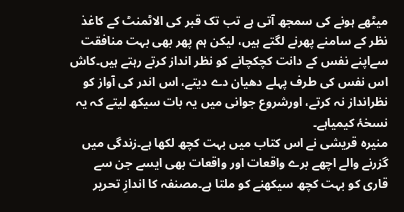میٹھے ہونے کی سمجھ آتی ہے تب تک قبر کی الاٹمنٹ کے کاغذ نظر کے سامنے پھرنے لگتے ہیں، لیکن ہم پھر بھی بہت منافقت سےاپنے نفس کے دانت کچکچانے کو نظر انداز کرتے رہتے ہیں۔کاش اس نفس کی طرف پہلے دھیان دے دیتے، اس اندر کی آواز کو نظرانداز نہ کرتے، اورشروع جوانی میں یہ بات سیکھ لیتے کہ یہ نسخۂ کیمیاہے۔
منیرہ قریشی نے اس کتاب میں بہت کچھ لکھا ہے۔زندگی میں گزرنے والے اچھے برے واقعات اور واقعات بھی ایسے جن سے قاری کو بہت کچھ سیکھنے کو ملتا ہے۔مصنفہ کا اندازِ تحریر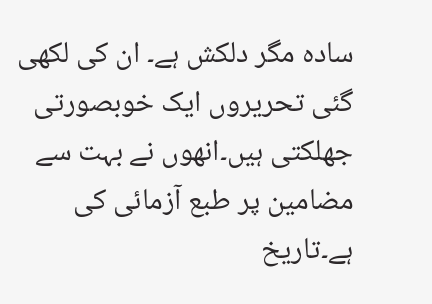سادہ مگر دلکش ہے۔ ان کی لکھی گئی تحریروں ایک خوبصورتی جھلکتی ہیں۔انھوں نے بہت سے مضامین پر طبع آزمائی کی ہے۔تاریخ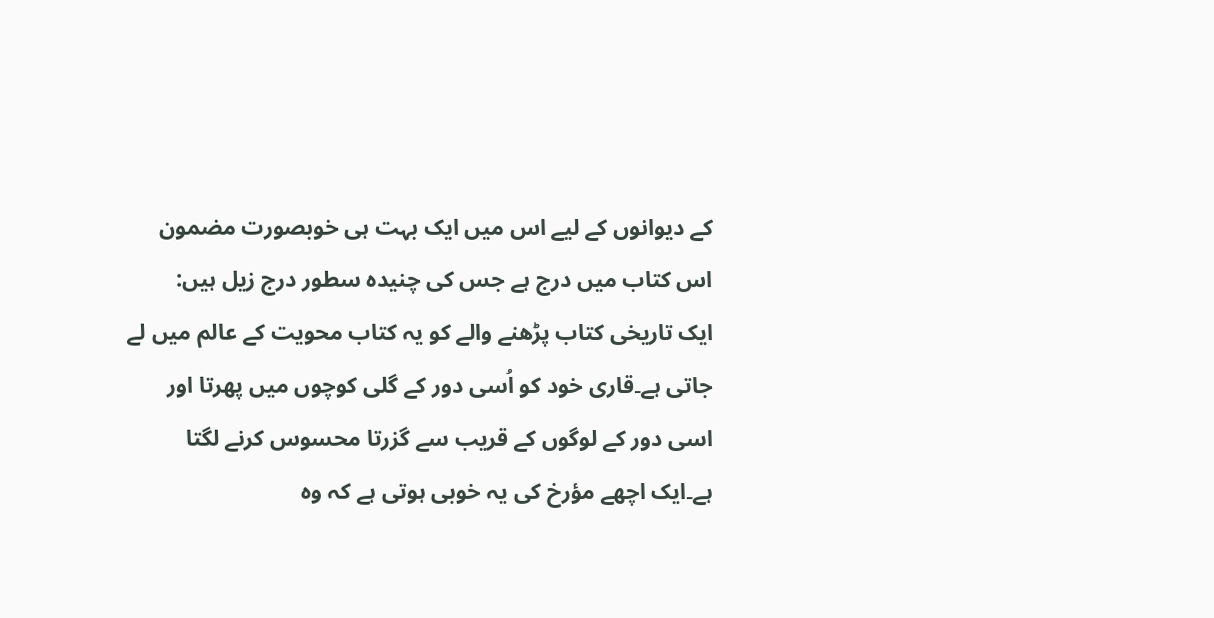کے دیوانوں کے لیے اس میں ایک بہت ہی خوبصورت مضمون اس کتاب میں درج ہے جس کی چنیدہ سطور درج زیل ہیں:
ایک تاریخی کتاب پڑھنے والے کو یہ کتاب محویت کے عالم میں لے جاتی ہے۔قاری خود کو اُسی دور کے گلی کوچوں میں پھرتا اور اسی دور کے لوگوں کے قریب سے گزرتا محسوس کرنے لگتا ہے۔ایک اچھے مؤرخ کی یہ خوبی ہوتی ہے کہ وہ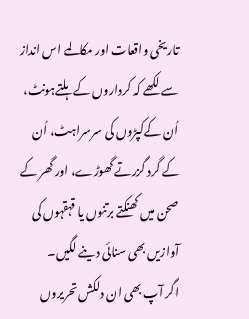تاریخی واقعات اور مکالمے اس انداز سے لکھے کہ کرداروں کے ہلتےہونٹ، اُن کےکپڑوں کی سرسراہٹ، اُن کے گرد گزرتے گھوڑے، اور گھر کے صحن میں کھنکتے برتنوں یا قہقہوں کی آوازیں بھی سنائی دینے لگیں۔
اگر آپ بھی ان دلکش تحریروں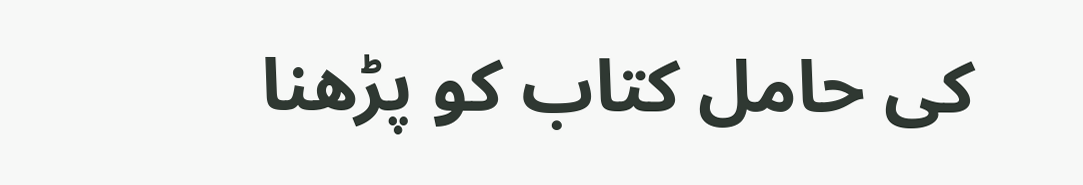کی حامل کتاب کو پڑھنا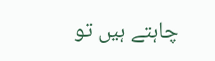چاہتے ہیں تو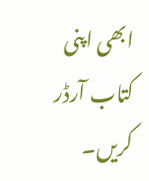ابھی اپنی کتاب آرڈر کریں۔